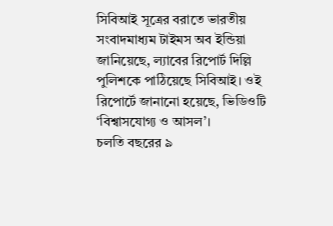সিবিআই সূত্রের বরাতে ভারতীয় সংবাদমাধ্যম টাইমস অব ইন্ডিয়া জানিয়েছে, ল্যাবের রিপোর্ট দিল্লি পুলিশকে পাঠিয়েছে সিবিআই। ওই রিপোর্টে জানানো হয়েছে, ভিডিওটি ‘বিশ্বাসযোগ্য ও আসল’।
চলতি বছরের ৯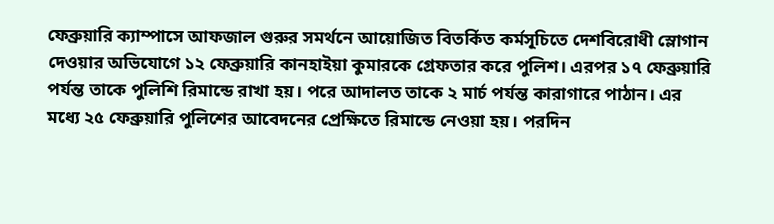ফেব্রুয়ারি ক্যাম্পাসে আফজাল গুরুর সমর্থনে আয়োজিত বিতর্কিত কর্মসূচিতে দেশবিরোধী স্লোগান দেওয়ার অভিযোগে ১২ ফেব্রুয়ারি কানহাইয়া কুমারকে গ্রেফতার করে পুলিশ। এরপর ১৭ ফেব্রুয়ারি পর্যন্ত তাকে পুলিশি রিমান্ডে রাখা হয়। পরে আদালত তাকে ২ মার্চ পর্যন্ত কারাগারে পাঠান। এর মধ্যে ২৫ ফেব্রুয়ারি পুলিশের আবেদনের প্রেক্ষিতে রিমান্ডে নেওয়া হয়। পরদিন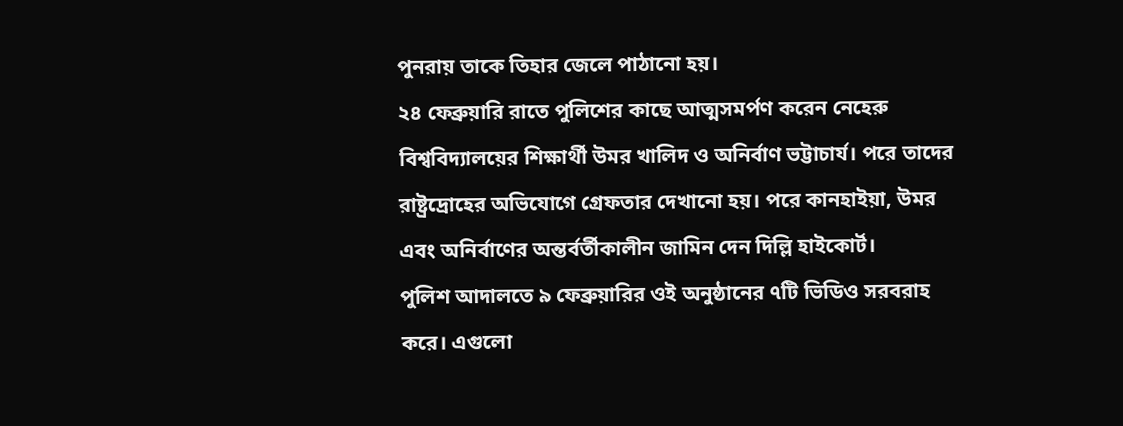পুনরায় তাকে তিহার জেলে পাঠানো হয়।
২৪ ফেব্রুয়ারি রাতে পুলিশের কাছে আত্মসমর্পণ করেন নেহেরু বিশ্ববিদ্যালয়ের শিক্ষার্থী উমর খালিদ ও অনির্বাণ ভট্টাচার্য। পরে তাদের রাষ্ট্রদ্রোহের অভিযোগে গ্রেফতার দেখানো হয়। পরে কানহাইয়া, উমর এবং অনির্বাণের অন্তর্বর্তীকালীন জামিন দেন দিল্লি হাইকোর্ট।
পুলিশ আদালতে ৯ ফেব্রুয়ারির ওই অনুষ্ঠানের ৭টি ভিডিও সরবরাহ করে। এগুলো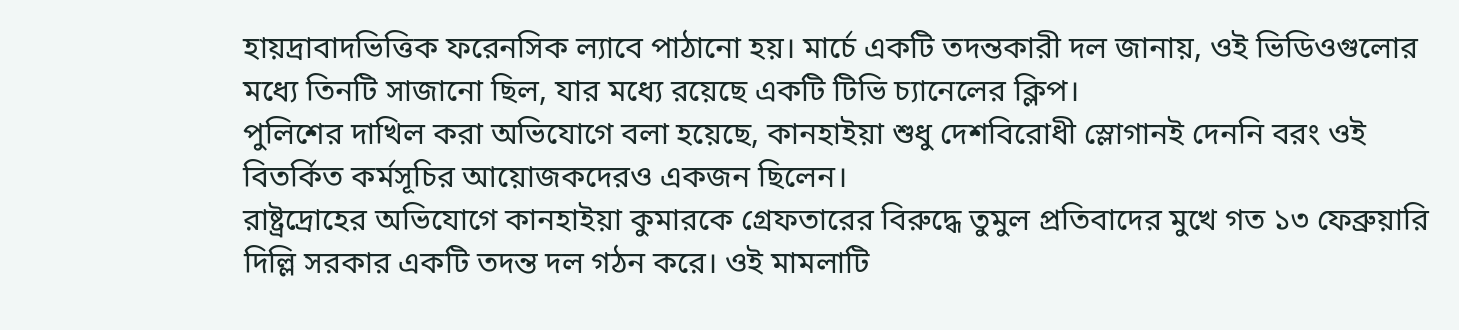হায়দ্রাবাদভিত্তিক ফরেনসিক ল্যাবে পাঠানো হয়। মার্চে একটি তদন্তকারী দল জানায়, ওই ভিডিওগুলোর মধ্যে তিনটি সাজানো ছিল, যার মধ্যে রয়েছে একটি টিভি চ্যানেলের ক্লিপ।
পুলিশের দাখিল করা অভিযোগে বলা হয়েছে, কানহাইয়া শুধু দেশবিরোধী স্লোগানই দেননি বরং ওই বিতর্কিত কর্মসূচির আয়োজকদেরও একজন ছিলেন।
রাষ্ট্রদ্রোহের অভিযোগে কানহাইয়া কুমারকে গ্রেফতারের বিরুদ্ধে তুমুল প্রতিবাদের মুখে গত ১৩ ফেব্রুয়ারি দিল্লি সরকার একটি তদন্ত দল গঠন করে। ওই মামলাটি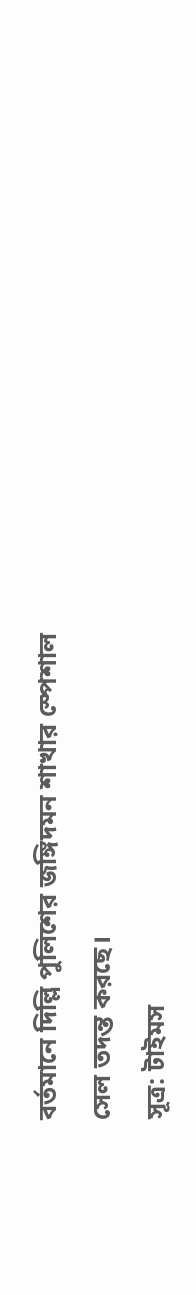বর্তমানে দিল্লি পুলিশের জঙ্গিদমন শাখার স্পেশাল সেল তদন্ত করছে।
সূত্র: টাইমস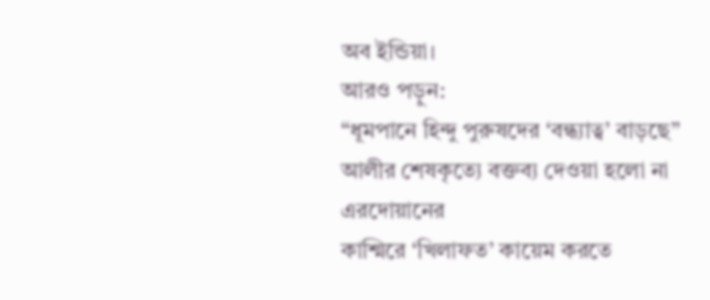অব ইন্ডিয়া।
আরও পড়ুন:
“ধূমপানে হিন্দু পুরুষদের ‘বন্ধ্যাত্ব’ বাড়ছে”
আলীর শেষকৃত্যে বক্তব্য দেওয়া হলো না এরদোয়ানের
কাশ্মিরে ‘খিলাফত’ কায়েম করতে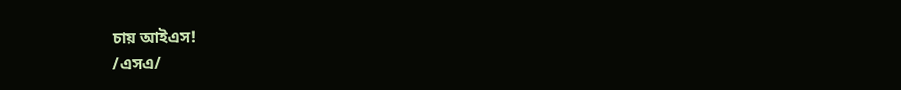চায় আইএস!
/এসএ/